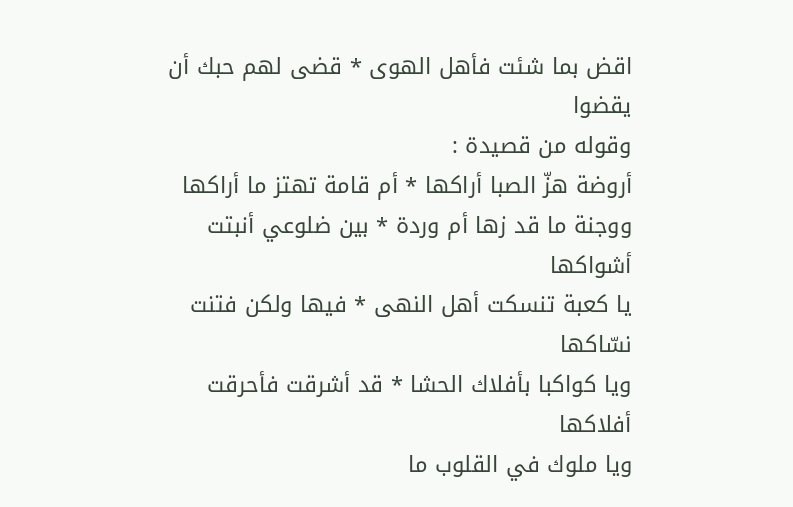اقض بما شئت فأهل الهوى * قضى لهم حبك أن يقضوا
وقوله من قصيدة :
أروضة هزّ الصبا أراكها * أم قامة تهتز ما أراكها
ووجنة ما قد زها أم وردة * بين ضلوعي أنبتت أشواكها
يا كعبة تنسكت أهل النهى * فيها ولكن فتنت نسّاكها
ويا كواكبا بأفلاك الحشا * قد أشرقت فأحرقت أفلاكها
ويا ملوك في القلوب ما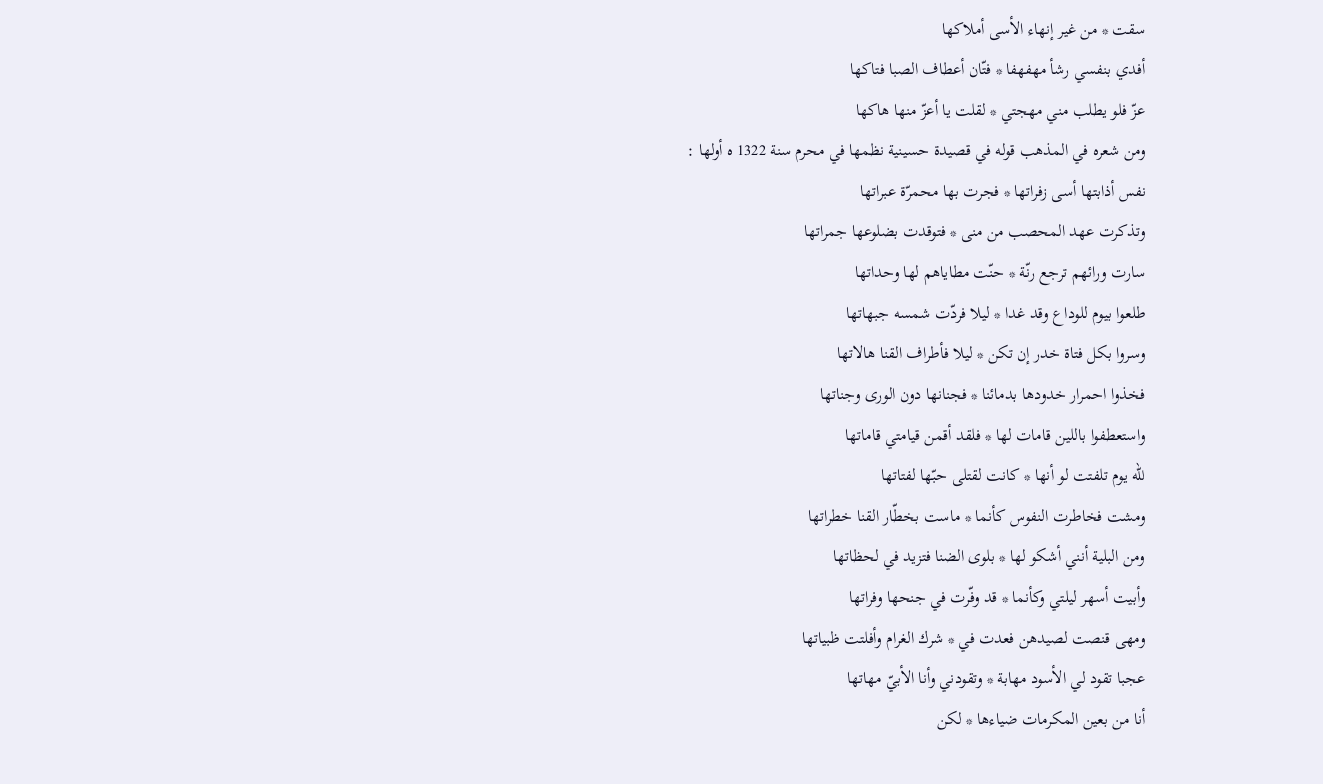سقت * من غير إنهاء الأسى أملاكها
أفدي بنفسي رشأ مهفهفا * فتّان أعطاف الصبا فتاكها
عزّ فلو يطلب مني مهجتي * لقلت يا أعزّ منها هاكها
ومن شعره في المذهب قوله في قصيدة حسينية نظمها في محرم سنة 1322 ه أولها :
نفس أذابتها أسى زفراتها * فجرت بها محمرّة عبراتها
وتذكرت عهد المحصب من منى * فتوقدت بضلوعها جمراتها
سارت ورائهم ترجع رنّة * حنّت مطاياهم لها وحداتها
طلعوا بيوم للوداع وقد غدا * ليلا فردّت شمسه جبهاتها
وسروا بكل فتاة خدر إن تكن * ليلا فأطراف القنا هالاتها
فخذوا احمرار خدودها بدمائنا * فجنانها دون الورى وجناتها
واستعطفوا باللين قامات لها * فلقد أقمن قيامتي قاماتها
للّه يوم تلفتت لو أنها * كانت لقتلى حبّها لفتاتها
ومشت فخاطرت النفوس كأنما * ماست بخطّار القنا خطراتها
ومن البلية أنني أشكو لها * بلوى الضنا فتزيد في لحظاتها
وأبيت أسهر ليلتي وكأنما * قد وفّرت في جنحها وفراتها
ومهى قنصت لصيدهن فعدت في * شرك الغرام وأفلتت ظبياتها
عجبا تقود لي الأسود مهابة * وتقودني وأنا الأبيّ مهاتها
أنا من بعين المكرمات ضياءها * لكن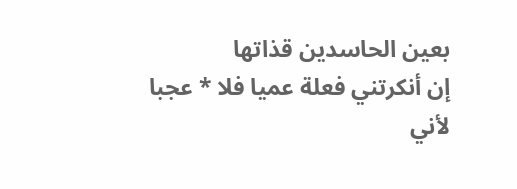بعين الحاسدين قذاتها
إن أنكرتني فعلة عميا فلا * عجبا لأني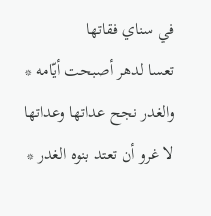في سناي فقاتها
تعسا لدهر أصبحت أيّامه * والغدر نجح عداتها وعداتها
لا غرو أن تعتد بنوه الغدر *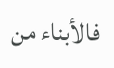فالأبناء من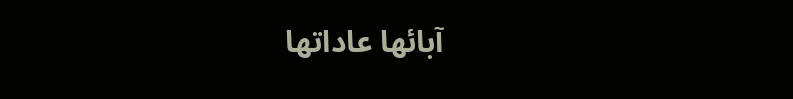آبائها عاداتها